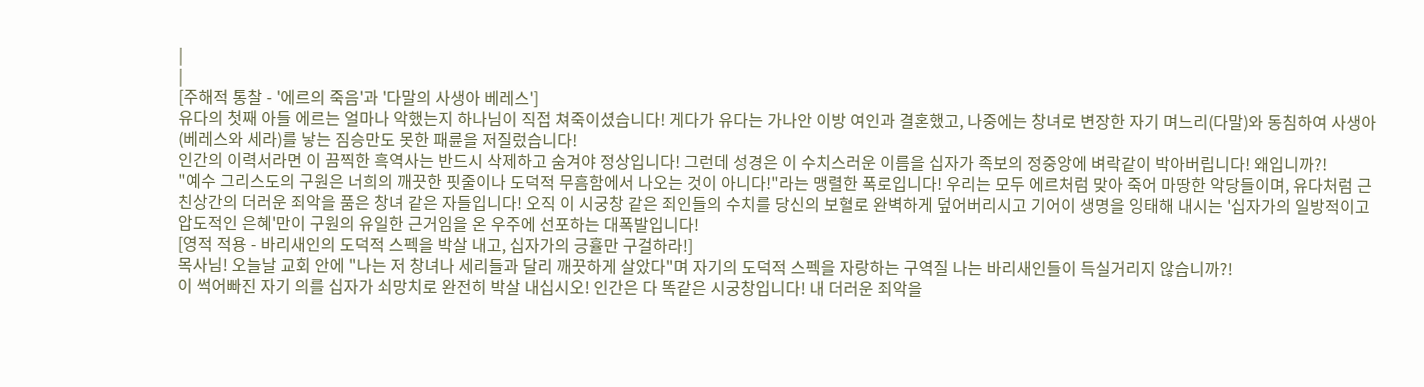|
|
[주해적 통찰 - '에르의 죽음'과 '다말의 사생아 베레스']
유다의 첫째 아들 에르는 얼마나 악했는지 하나님이 직접 쳐죽이셨습니다! 게다가 유다는 가나안 이방 여인과 결혼했고, 나중에는 창녀로 변장한 자기 며느리(다말)와 동침하여 사생아(베레스와 세라)를 낳는 짐승만도 못한 패륜을 저질렀습니다!
인간의 이력서라면 이 끔찍한 흑역사는 반드시 삭제하고 숨겨야 정상입니다! 그런데 성경은 이 수치스러운 이름을 십자가 족보의 정중앙에 벼락같이 박아버립니다! 왜입니까?!
"예수 그리스도의 구원은 너희의 깨끗한 핏줄이나 도덕적 무흠함에서 나오는 것이 아니다!"라는 맹렬한 폭로입니다! 우리는 모두 에르처럼 맞아 죽어 마땅한 악당들이며, 유다처럼 근친상간의 더러운 죄악을 품은 창녀 같은 자들입니다! 오직 이 시궁창 같은 죄인들의 수치를 당신의 보혈로 완벽하게 덮어버리시고 기어이 생명을 잉태해 내시는 '십자가의 일방적이고 압도적인 은혜'만이 구원의 유일한 근거임을 온 우주에 선포하는 대폭발입니다!
[영적 적용 - 바리새인의 도덕적 스펙을 박살 내고, 십자가의 긍휼만 구걸하라!]
목사님! 오늘날 교회 안에 "나는 저 창녀나 세리들과 달리 깨끗하게 살았다"며 자기의 도덕적 스펙을 자랑하는 구역질 나는 바리새인들이 득실거리지 않습니까?!
이 썩어빠진 자기 의를 십자가 쇠망치로 완전히 박살 내십시오! 인간은 다 똑같은 시궁창입니다! 내 더러운 죄악을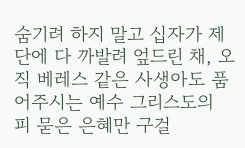숨기려 하지 말고 십자가 제단에 다 까발려 엎드린 채, 오직 베레스 같은 사생아도 품어주시는 예수 그리스도의 피 묻은 은혜만 구걸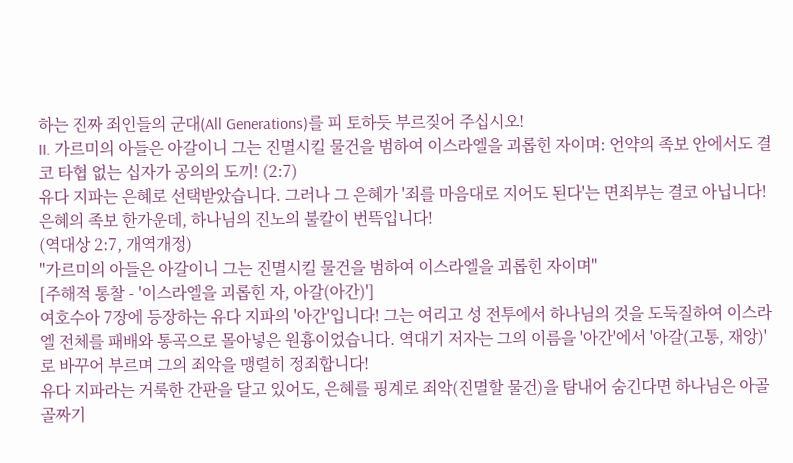하는 진짜 죄인들의 군대(All Generations)를 피 토하듯 부르짖어 주십시오!
II. 가르미의 아들은 아갈이니 그는 진멸시킬 물건을 범하여 이스라엘을 괴롭힌 자이며: 언약의 족보 안에서도 결코 타협 없는 십자가 공의의 도끼! (2:7)
유다 지파는 은혜로 선택받았습니다. 그러나 그 은혜가 '죄를 마음대로 지어도 된다'는 면죄부는 결코 아닙니다! 은혜의 족보 한가운데, 하나님의 진노의 불칼이 번뜩입니다!
(역대상 2:7, 개역개정)
"가르미의 아들은 아갈이니 그는 진멸시킬 물건을 범하여 이스라엘을 괴롭힌 자이며"
[주해적 통찰 - '이스라엘을 괴롭힌 자, 아갈(아간)']
여호수아 7장에 등장하는 유다 지파의 '아간'입니다! 그는 여리고 성 전투에서 하나님의 것을 도둑질하여 이스라엘 전체를 패배와 통곡으로 몰아넣은 원흉이었습니다. 역대기 저자는 그의 이름을 '아간'에서 '아갈(고통, 재앙)'로 바꾸어 부르며 그의 죄악을 맹렬히 정죄합니다!
유다 지파라는 거룩한 간판을 달고 있어도, 은혜를 핑계로 죄악(진멸할 물건)을 탐내어 숨긴다면 하나님은 아골 골짜기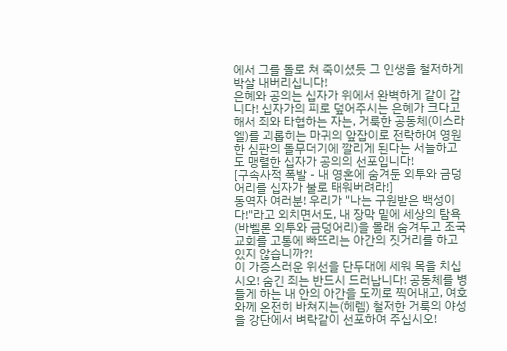에서 그를 돌로 쳐 죽이셨듯 그 인생을 철저하게 박살 내버리십니다!
은혜와 공의는 십자가 위에서 완벽하게 같이 갑니다! 십자가의 피로 덮어주시는 은혜가 크다고 해서 죄와 타협하는 자는, 거룩한 공동체(이스라엘)를 괴롭히는 마귀의 앞잡이로 전락하여 영원한 심판의 돌무더기에 깔리게 된다는 서늘하고도 맹렬한 십자가 공의의 선포입니다!
[구속사적 폭발 - 내 영혼에 숨겨둔 외투와 금덩어리를 십자가 불로 태워버려라!]
동역자 여러분! 우리가 "나는 구원받은 백성이다!"라고 외치면서도, 내 장막 밑에 세상의 탐욕(바벨론 외투와 금덩어리)을 몰래 숨겨두고 조국 교회를 고통에 빠뜨리는 아간의 짓거리를 하고 있지 않습니까?!
이 가증스러운 위선을 단두대에 세워 목을 치십시오! 숨긴 죄는 반드시 드러납니다! 공동체를 병들게 하는 내 안의 아간을 도끼로 찍어내고, 여호와께 온전히 바쳐지는(헤렘) 철저한 거룩의 야성을 강단에서 벼락같이 선포하여 주십시오!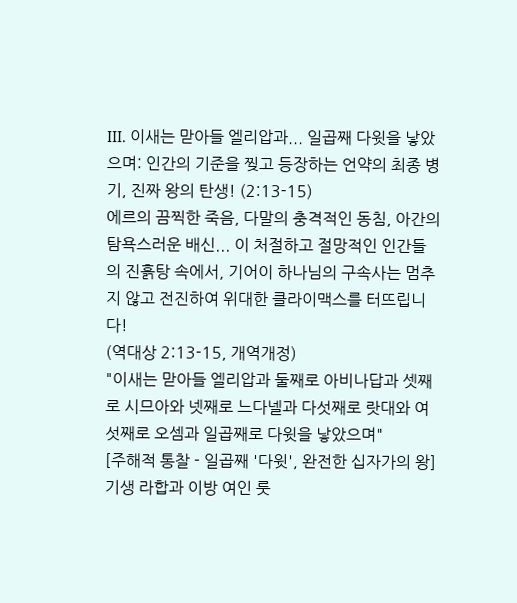III. 이새는 맏아들 엘리압과... 일곱째 다윗을 낳았으며: 인간의 기준을 찢고 등장하는 언약의 최종 병기, 진짜 왕의 탄생! (2:13-15)
에르의 끔찍한 죽음, 다말의 충격적인 동침, 아간의 탐욕스러운 배신... 이 처절하고 절망적인 인간들의 진흙탕 속에서, 기어이 하나님의 구속사는 멈추지 않고 전진하여 위대한 클라이맥스를 터뜨립니다!
(역대상 2:13-15, 개역개정)
"이새는 맏아들 엘리압과 둘째로 아비나답과 셋째로 시므아와 넷째로 느다넬과 다섯째로 랏대와 여섯째로 오셈과 일곱째로 다윗을 낳았으며"
[주해적 통찰 - 일곱째 '다윗', 완전한 십자가의 왕]
기생 라합과 이방 여인 룻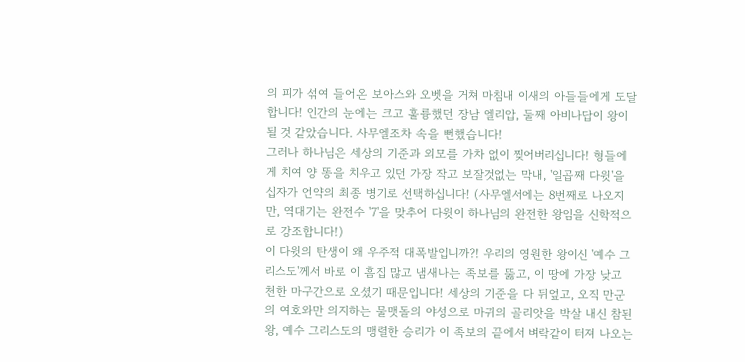의 피가 섞여 들어온 보아스와 오벳을 거쳐 마침내 이새의 아들들에게 도달합니다! 인간의 눈에는 크고 훌륭했던 장남 엘리압, 둘째 아비나답이 왕이 될 것 같았습니다. 사무엘조차 속을 뻔했습니다!
그러나 하나님은 세상의 기준과 외모를 가차 없이 찢어버리십니다! 형들에게 치여 양 똥을 치우고 있던 가장 작고 보잘것없는 막내, '일곱째 다윗'을 십자가 언약의 최종 병기로 선택하십니다! (사무엘서에는 8번째로 나오지만, 역대기는 완전수 '7'을 맞추어 다윗이 하나님의 완전한 왕임을 신학적으로 강조합니다!)
이 다윗의 탄생이 왜 우주적 대폭발입니까?! 우리의 영원한 왕이신 '예수 그리스도'께서 바로 이 흠집 많고 냄새나는 족보를 뚫고, 이 땅에 가장 낮고 천한 마구간으로 오셨기 때문입니다! 세상의 기준을 다 뒤엎고, 오직 만군의 여호와만 의지하는 물맷돌의 야성으로 마귀의 골리앗을 박살 내신 참된 왕, 예수 그리스도의 맹렬한 승리가 이 족보의 끝에서 벼락같이 터져 나오는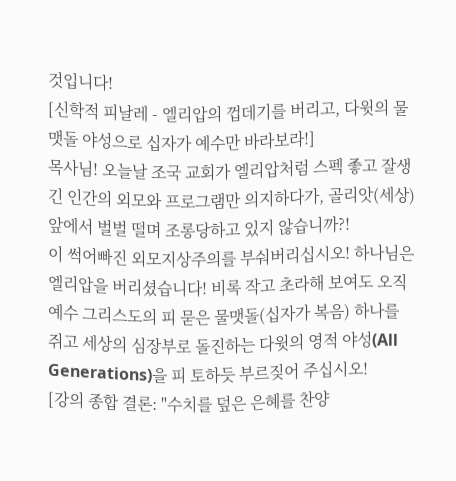것입니다!
[신학적 피날레 - 엘리압의 껍데기를 버리고, 다윗의 물맷돌 야성으로 십자가 예수만 바라보라!]
목사님! 오늘날 조국 교회가 엘리압처럼 스펙 좋고 잘생긴 인간의 외모와 프로그램만 의지하다가, 골리앗(세상) 앞에서 벌벌 떨며 조롱당하고 있지 않습니까?!
이 썩어빠진 외모지상주의를 부숴버리십시오! 하나님은 엘리압을 버리셨습니다! 비록 작고 초라해 보여도 오직 예수 그리스도의 피 묻은 물맷돌(십자가 복음) 하나를 쥐고 세상의 심장부로 돌진하는 다윗의 영적 야성(All Generations)을 피 토하듯 부르짖어 주십시오!
[강의 종합 결론: "수치를 덮은 은혜를 찬양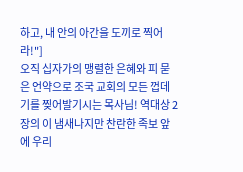하고, 내 안의 아간을 도끼로 찍어라!"]
오직 십자가의 맹렬한 은혜와 피 묻은 언약으로 조국 교회의 모든 껍데기를 찢어발기시는 목사님! 역대상 2장의 이 냄새나지만 찬란한 족보 앞에 우리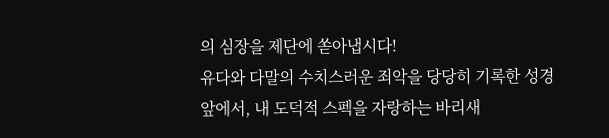의 심장을 제단에 쏟아냅시다!
유다와 다말의 수치스러운 죄악을 당당히 기록한 성경 앞에서, 내 도덕적 스펙을 자랑하는 바리새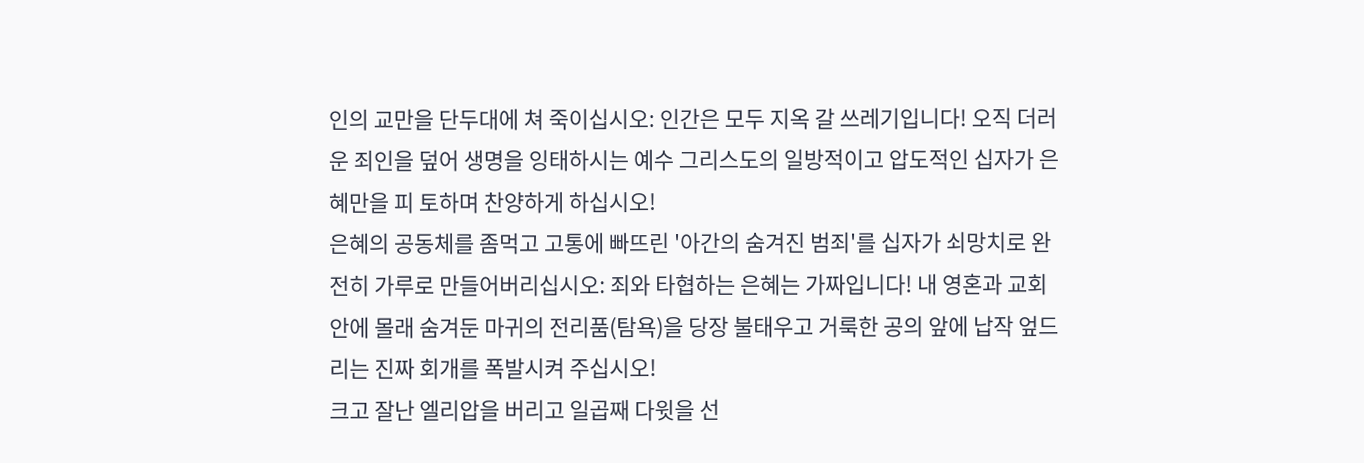인의 교만을 단두대에 쳐 죽이십시오: 인간은 모두 지옥 갈 쓰레기입니다! 오직 더러운 죄인을 덮어 생명을 잉태하시는 예수 그리스도의 일방적이고 압도적인 십자가 은혜만을 피 토하며 찬양하게 하십시오!
은혜의 공동체를 좀먹고 고통에 빠뜨린 '아간의 숨겨진 범죄'를 십자가 쇠망치로 완전히 가루로 만들어버리십시오: 죄와 타협하는 은혜는 가짜입니다! 내 영혼과 교회 안에 몰래 숨겨둔 마귀의 전리품(탐욕)을 당장 불태우고 거룩한 공의 앞에 납작 엎드리는 진짜 회개를 폭발시켜 주십시오!
크고 잘난 엘리압을 버리고 일곱째 다윗을 선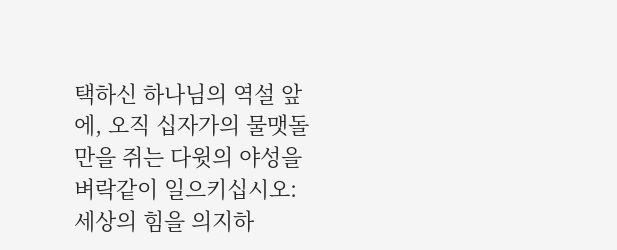택하신 하나님의 역설 앞에, 오직 십자가의 물맷돌만을 쥐는 다윗의 야성을 벼락같이 일으키십시오: 세상의 힘을 의지하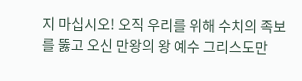지 마십시오! 오직 우리를 위해 수치의 족보를 뚫고 오신 만왕의 왕 예수 그리스도만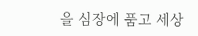을 심장에 품고 세상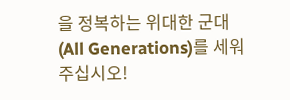을 정복하는 위대한 군대(All Generations)를 세워 주십시오!